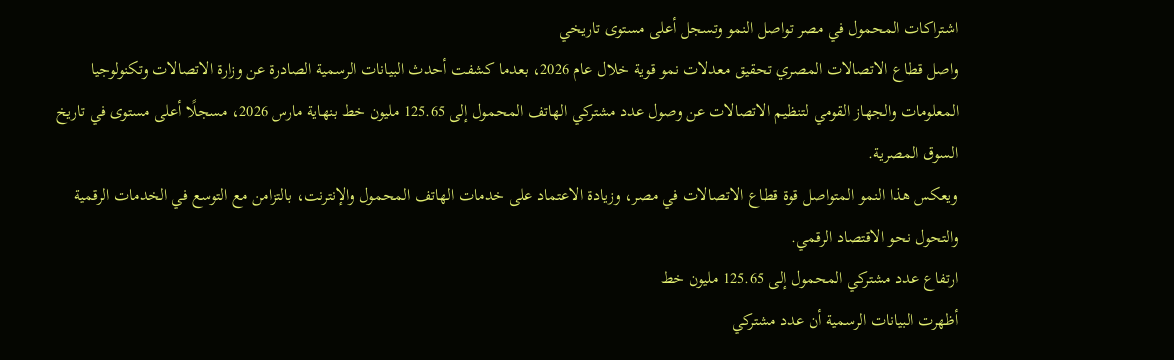اشتراكات المحمول في مصر تواصل النمو وتسجل أعلى مستوى تاريخي
واصل قطاع الاتصالات المصري تحقيق معدلات نمو قوية خلال عام 2026، بعدما كشفت أحدث البيانات الرسمية الصادرة عن وزارة الاتصالات وتكنولوجيا المعلومات والجهاز القومي لتنظيم الاتصالات عن وصول عدد مشتركي الهاتف المحمول إلى 125.65 مليون خط بنهاية مارس 2026، مسجلًا أعلى مستوى في تاريخ السوق المصرية.
ويعكس هذا النمو المتواصل قوة قطاع الاتصالات في مصر، وزيادة الاعتماد على خدمات الهاتف المحمول والإنترنت، بالتزامن مع التوسع في الخدمات الرقمية والتحول نحو الاقتصاد الرقمي.
ارتفاع عدد مشتركي المحمول إلى 125.65 مليون خط
أظهرت البيانات الرسمية أن عدد مشتركي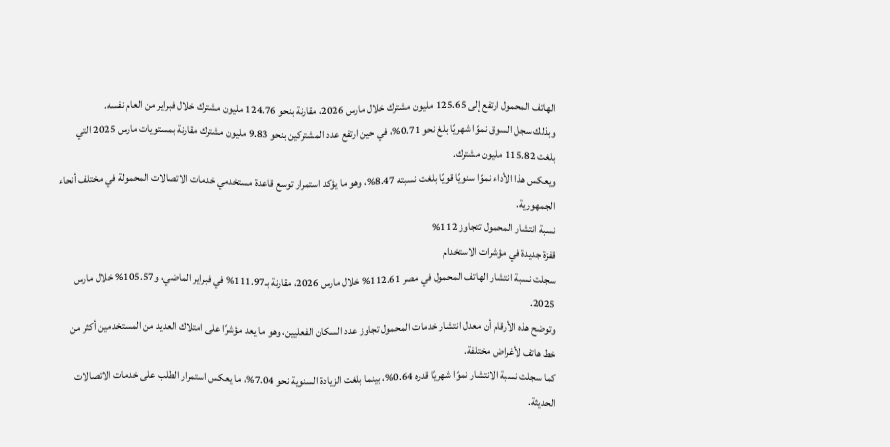الهاتف المحمول ارتفع إلى 125.65 مليون مشترك خلال مارس 2026، مقارنة بنحو 124.76 مليون مشترك خلال فبراير من العام نفسه.
وبذلك سجل السوق نموًا شهريًا بلغ نحو 0.71%، في حين ارتفع عدد المشتركين بنحو 9.83 مليون مشترك مقارنة بمستويات مارس 2025 التي بلغت 115.82 مليون مشترك.
ويعكس هذا الأداء نموًا سنويًا قويًا بلغت نسبته 8.47%، وهو ما يؤكد استمرار توسع قاعدة مستخدمي خدمات الاتصالات المحمولة في مختلف أنحاء الجمهورية.
نسبة انتشار المحمول تتجاوز 112%
قفزة جديدة في مؤشرات الاستخدام
سجلت نسبة انتشار الهاتف المحمول في مصر 112.61% خلال مارس 2026، مقارنة بـ111.97% في فبراير الماضي، و105.57% خلال مارس 2025.
وتوضح هذه الأرقام أن معدل انتشار خدمات المحمول تجاوز عدد السكان الفعليين، وهو ما يعد مؤشرًا على امتلاك العديد من المستخدمين أكثر من خط هاتف لأغراض مختلفة.
كما سجلت نسبة الانتشار نموًا شهريًا قدره 0.64%، بينما بلغت الزيادة السنوية نحو 7.04%، ما يعكس استمرار الطلب على خدمات الاتصالات الحديثة.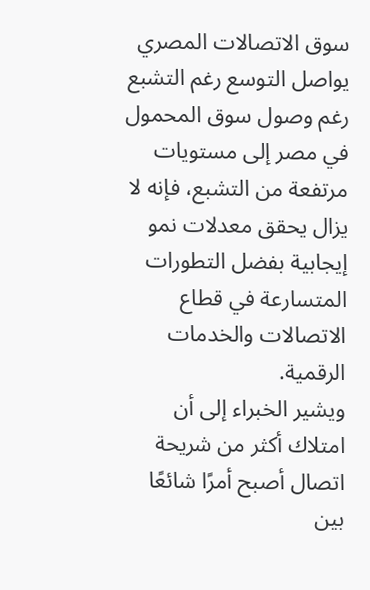سوق الاتصالات المصري يواصل التوسع رغم التشبع
رغم وصول سوق المحمول في مصر إلى مستويات مرتفعة من التشبع، فإنه لا يزال يحقق معدلات نمو إيجابية بفضل التطورات المتسارعة في قطاع الاتصالات والخدمات الرقمية.
ويشير الخبراء إلى أن امتلاك أكثر من شريحة اتصال أصبح أمرًا شائعًا بين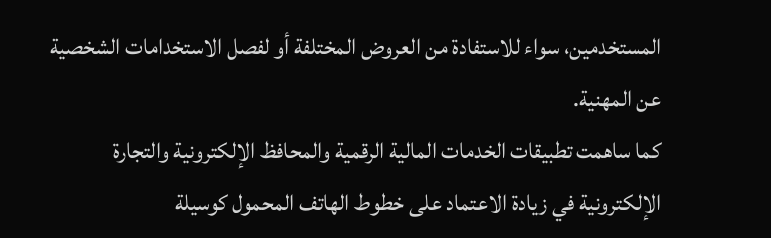المستخدمين، سواء للاستفادة من العروض المختلفة أو لفصل الاستخدامات الشخصية عن المهنية.
كما ساهمت تطبيقات الخدمات المالية الرقمية والمحافظ الإلكترونية والتجارة الإلكترونية في زيادة الاعتماد على خطوط الهاتف المحمول كوسيلة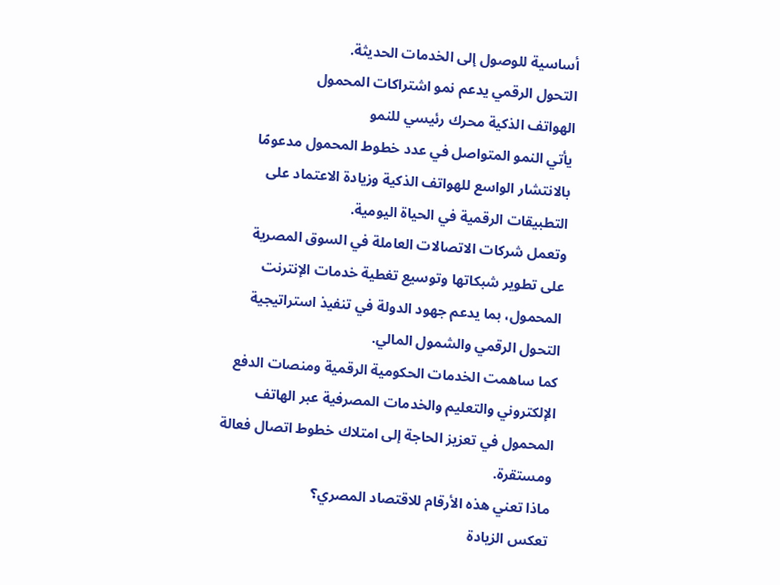أساسية للوصول إلى الخدمات الحديثة.
التحول الرقمي يدعم نمو اشتراكات المحمول
الهواتف الذكية محرك رئيسي للنمو
يأتي النمو المتواصل في عدد خطوط المحمول مدعومًا بالانتشار الواسع للهواتف الذكية وزيادة الاعتماد على التطبيقات الرقمية في الحياة اليومية.
وتعمل شركات الاتصالات العاملة في السوق المصرية على تطوير شبكاتها وتوسيع تغطية خدمات الإنترنت المحمول، بما يدعم جهود الدولة في تنفيذ استراتيجية التحول الرقمي والشمول المالي.
كما ساهمت الخدمات الحكومية الرقمية ومنصات الدفع الإلكتروني والتعليم والخدمات المصرفية عبر الهاتف المحمول في تعزيز الحاجة إلى امتلاك خطوط اتصال فعالة ومستقرة.
ماذا تعني هذه الأرقام للاقتصاد المصري؟
تعكس الزيادة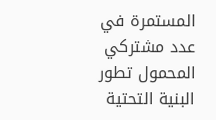المستمرة في عدد مشتركي المحمول تطور البنية التحتية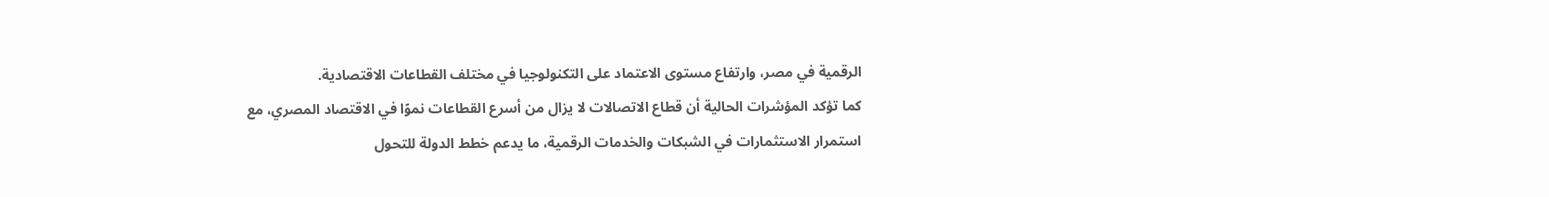الرقمية في مصر، وارتفاع مستوى الاعتماد على التكنولوجيا في مختلف القطاعات الاقتصادية.
كما تؤكد المؤشرات الحالية أن قطاع الاتصالات لا يزال من أسرع القطاعات نموًا في الاقتصاد المصري، مع استمرار الاستثمارات في الشبكات والخدمات الرقمية، ما يدعم خطط الدولة للتحول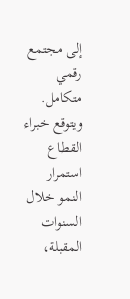إلى مجتمع رقمي متكامل.
ويتوقع خبراء القطاع استمرار النمو خلال السنوات المقبلة،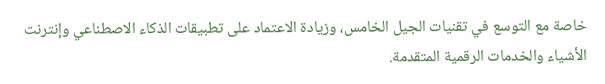خاصة مع التوسع في تقنيات الجيل الخامس، وزيادة الاعتماد على تطبيقات الذكاء الاصطناعي وإنترنت الأشياء والخدمات الرقمية المتقدمة.